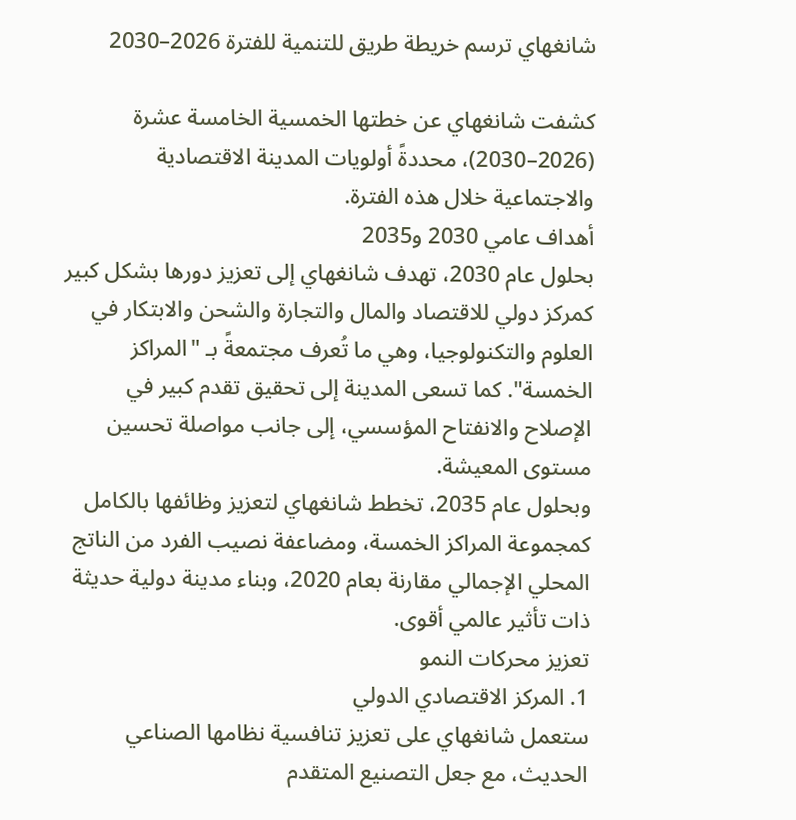شانغهاي ترسم خريطة طريق للتنمية للفترة 2026–2030

كشفت شانغهاي عن خطتها الخمسية الخامسة عشرة (2026–2030)، محددةً أولويات المدينة الاقتصادية والاجتماعية خلال هذه الفترة.
أهداف عامي 2030 و2035
بحلول عام 2030، تهدف شانغهاي إلى تعزيز دورها بشكل كبير كمركز دولي للاقتصاد والمال والتجارة والشحن والابتكار في العلوم والتكنولوجيا، وهي ما تُعرف مجتمعةً بـ "المراكز الخمسة". كما تسعى المدينة إلى تحقيق تقدم كبير في الإصلاح والانفتاح المؤسسي، إلى جانب مواصلة تحسين مستوى المعيشة.
وبحلول عام 2035، تخطط شانغهاي لتعزيز وظائفها بالكامل كمجموعة المراكز الخمسة، ومضاعفة نصيب الفرد من الناتج المحلي الإجمالي مقارنة بعام 2020، وبناء مدينة دولية حديثة ذات تأثير عالمي أقوى.
تعزيز محركات النمو
1. المركز الاقتصادي الدولي
ستعمل شانغهاي على تعزيز تنافسية نظامها الصناعي الحديث، مع جعل التصنيع المتقدم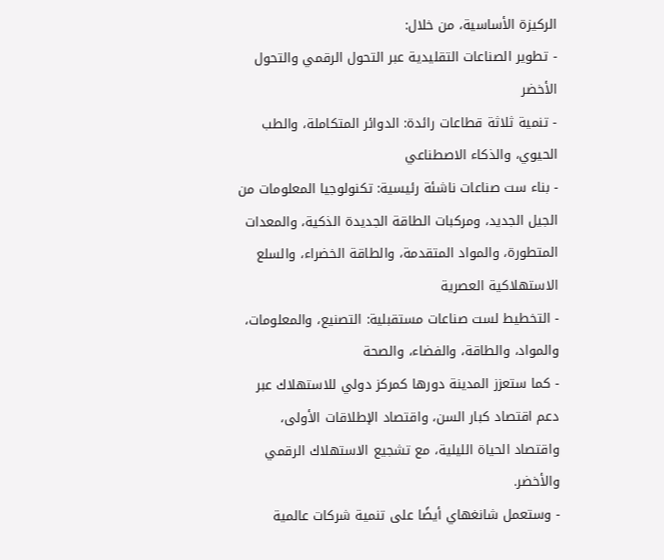الركيزة الأساسية، من خلال:
- تطوير الصناعات التقليدية عبر التحول الرقمي والتحول الأخضر
- تنمية ثلاثة قطاعات رائدة: الدوائر المتكاملة، والطب الحيوي، والذكاء الاصطناعي
- بناء ست صناعات ناشئة رئيسية: تكنولوجيا المعلومات من الجيل الجديد، ومركبات الطاقة الجديدة الذكية، والمعدات المتطورة، والمواد المتقدمة، والطاقة الخضراء، والسلع الاستهلاكية العصرية
- التخطيط لست صناعات مستقبلية: التصنيع، والمعلومات، والمواد، والطاقة، والفضاء، والصحة
- كما ستعزز المدينة دورها كمركز دولي للاستهلاك عبر دعم اقتصاد كبار السن، واقتصاد الإطلاقات الأولى، واقتصاد الحياة الليلية، مع تشجيع الاستهلاك الرقمي والأخضر.
- وستعمل شانغهاي أيضًا على تنمية شركات عالمية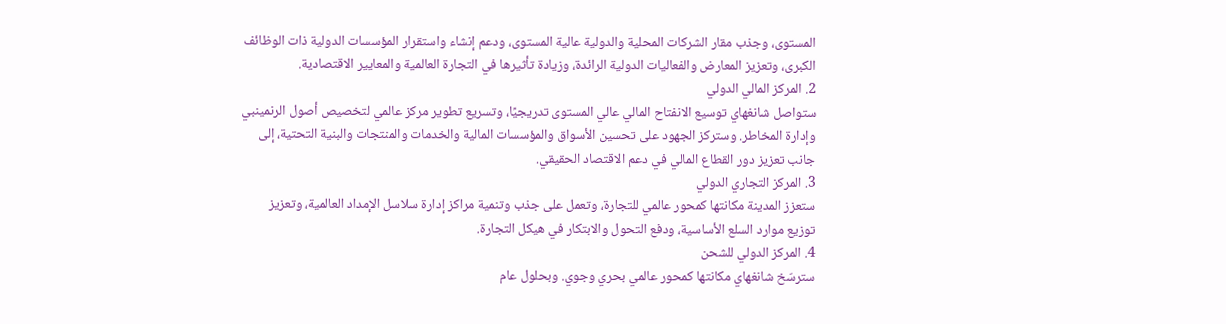المستوى، وجذب مقار الشركات المحلية والدولية عالية المستوى، ودعم إنشاء واستقرار المؤسسات الدولية ذات الوظائف الكبرى، وتعزيز المعارض والفعاليات الدولية الرائدة، وزيادة تأثيرها في التجارة العالمية والمعايير الاقتصادية.
2. المركز المالي الدولي
ستواصل شانغهاي توسيع الانفتاح المالي عالي المستوى تدريجيًا، وتسريع تطوير مركز عالمي لتخصيص أصول الرنمينبي وإدارة المخاطر. وستركز الجهود على تحسين الأسواق والمؤسسات المالية والخدمات والمنتجات والبنية التحتية، إلى جانب تعزيز دور القطاع المالي في دعم الاقتصاد الحقيقي.
3. المركز التجاري الدولي
ستعزز المدينة مكانتها كمحور عالمي للتجارة، وتعمل على جذب وتنمية مراكز إدارة سلاسل الإمداد العالمية، وتعزيز توزيع موارد السلع الأساسية، ودفع التحول والابتكار في هيكل التجارة.
4. المركز الدولي للشحن
سترسّخ شانغهاي مكانتها كمحور عالمي بحري وجوي. وبحلول عام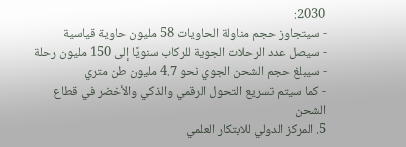2030:
- سيتجاوز حجم مناولة الحاويات 58 مليون حاوية قياسية
- سيصل عدد الرحلات الجوية للركاب سنويًا إلى 150 مليون رحلة
- سيبلغ حجم الشحن الجوي نحو 4.7 مليون طن متري
- كما سيتم تسريع التحول الرقمي والذكي والأخضر في قطاع الشحن
5. المركز الدولي للابتكار العلمي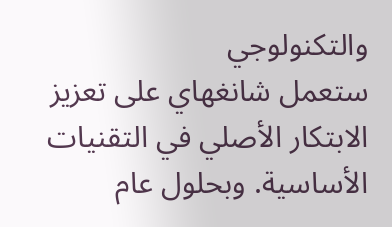والتكنولوجي
ستعمل شانغهاي على تعزيز الابتكار الأصلي في التقنيات الأساسية. وبحلول عام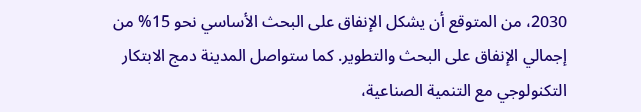2030، من المتوقع أن يشكل الإنفاق على البحث الأساسي نحو 15% من إجمالي الإنفاق على البحث والتطوير. كما ستواصل المدينة دمج الابتكار التكنولوجي مع التنمية الصناعية،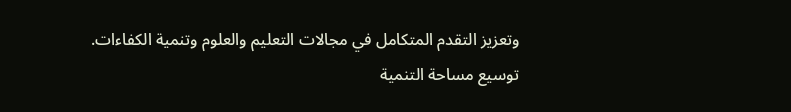وتعزيز التقدم المتكامل في مجالات التعليم والعلوم وتنمية الكفاءات.
توسيع مساحة التنمية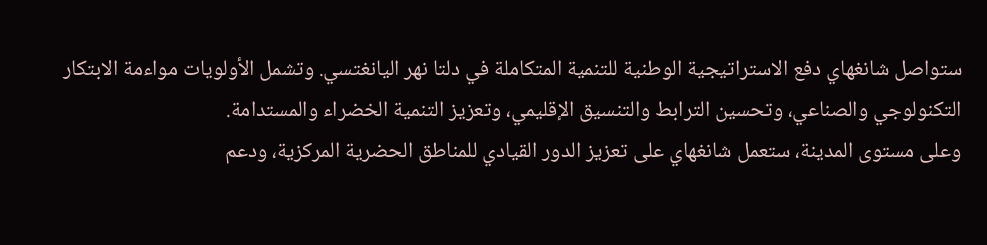ستواصل شانغهاي دفع الاستراتيجية الوطنية للتنمية المتكاملة في دلتا نهر اليانغتسي. وتشمل الأولويات مواءمة الابتكار التكنولوجي والصناعي، وتحسين الترابط والتنسيق الإقليمي، وتعزيز التنمية الخضراء والمستدامة.
وعلى مستوى المدينة، ستعمل شانغهاي على تعزيز الدور القيادي للمناطق الحضرية المركزية، ودعم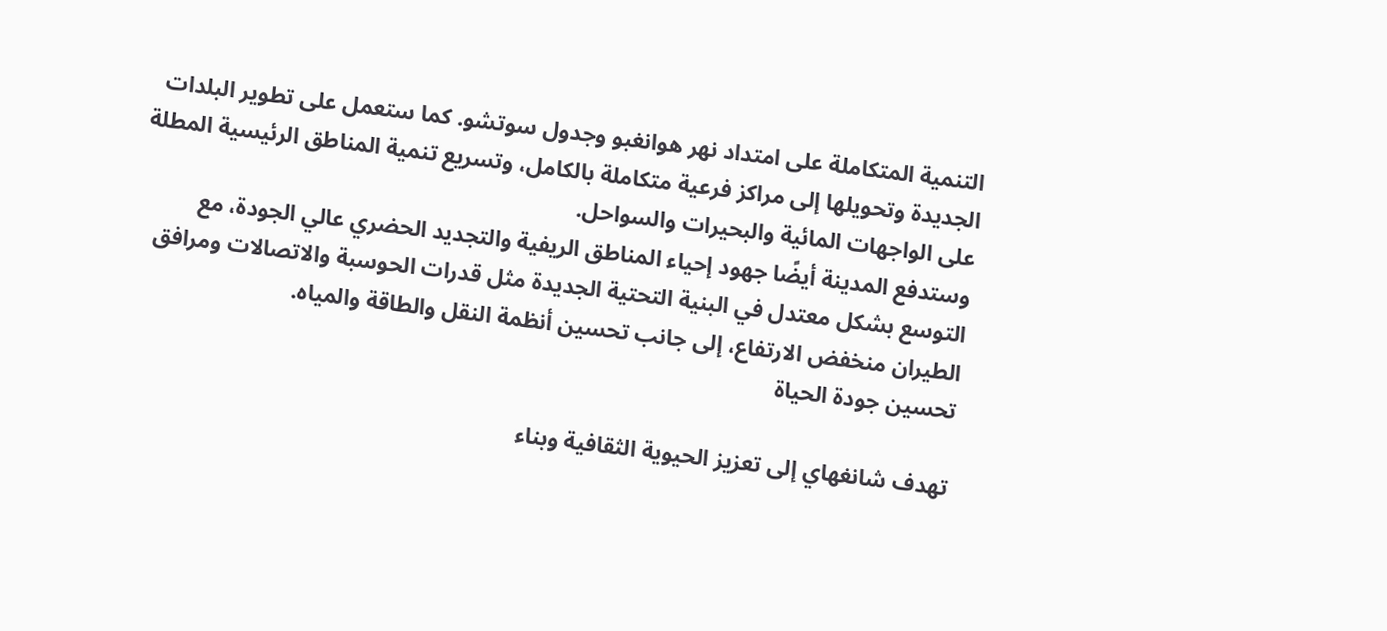التنمية المتكاملة على امتداد نهر هوانغبو وجدول سوتشو. كما ستعمل على تطوير البلدات الجديدة وتحويلها إلى مراكز فرعية متكاملة بالكامل، وتسريع تنمية المناطق الرئيسية المطلة على الواجهات المائية والبحيرات والسواحل.
وستدفع المدينة أيضًا جهود إحياء المناطق الريفية والتجديد الحضري عالي الجودة، مع التوسع بشكل معتدل في البنية التحتية الجديدة مثل قدرات الحوسبة والاتصالات ومرافق الطيران منخفض الارتفاع، إلى جانب تحسين أنظمة النقل والطاقة والمياه.
تحسين جودة الحياة

تهدف شانغهاي إلى تعزيز الحيوية الثقافية وبناء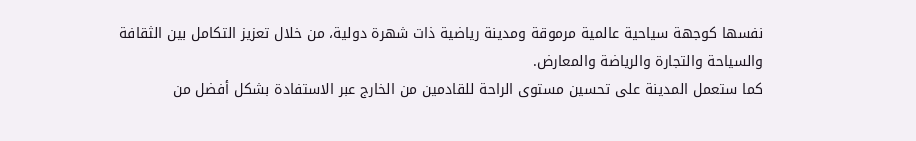نفسها كوجهة سياحية عالمية مرموقة ومدينة رياضية ذات شهرة دولية، من خلال تعزيز التكامل بين الثقافة والسياحة والتجارة والرياضة والمعارض.
كما ستعمل المدينة على تحسين مستوى الراحة للقادمين من الخارج عبر الاستفادة بشكل أفضل من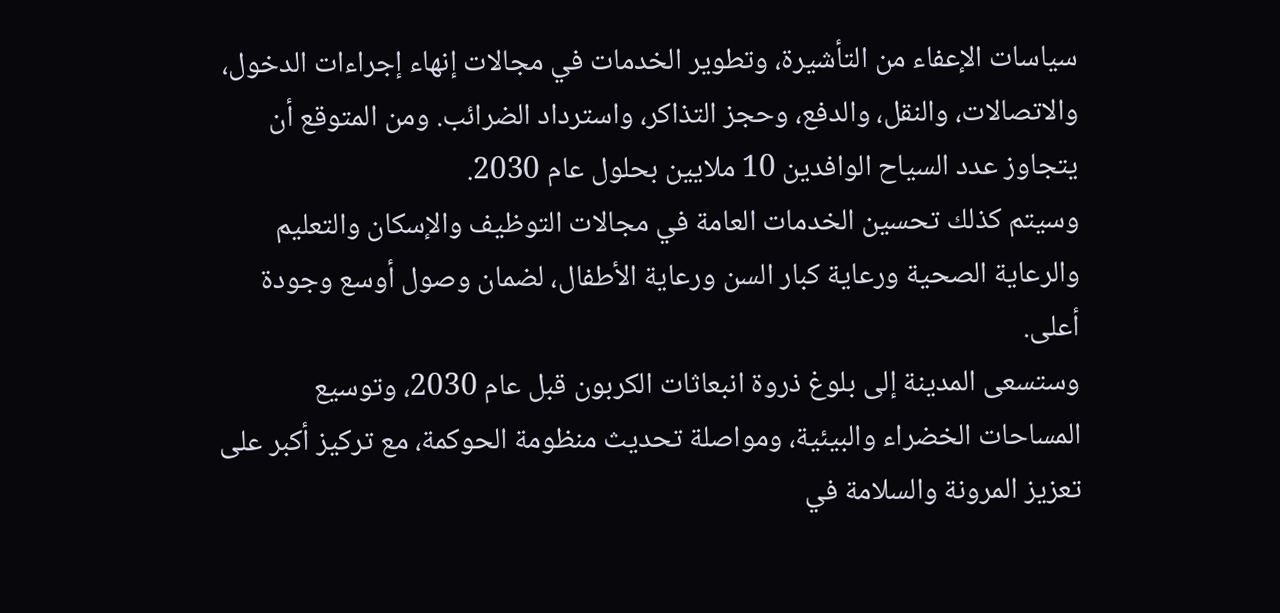سياسات الإعفاء من التأشيرة، وتطوير الخدمات في مجالات إنهاء إجراءات الدخول، والاتصالات، والنقل، والدفع، وحجز التذاكر، واسترداد الضرائب. ومن المتوقع أن يتجاوز عدد السياح الوافدين 10 ملايين بحلول عام 2030.
وسيتم كذلك تحسين الخدمات العامة في مجالات التوظيف والإسكان والتعليم والرعاية الصحية ورعاية كبار السن ورعاية الأطفال، لضمان وصول أوسع وجودة أعلى.
وستسعى المدينة إلى بلوغ ذروة انبعاثات الكربون قبل عام 2030، وتوسيع المساحات الخضراء والبيئية، ومواصلة تحديث منظومة الحوكمة، مع تركيز أكبر على تعزيز المرونة والسلامة في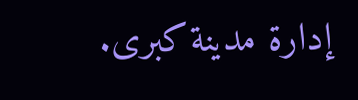إدارة مدينة كبرى.